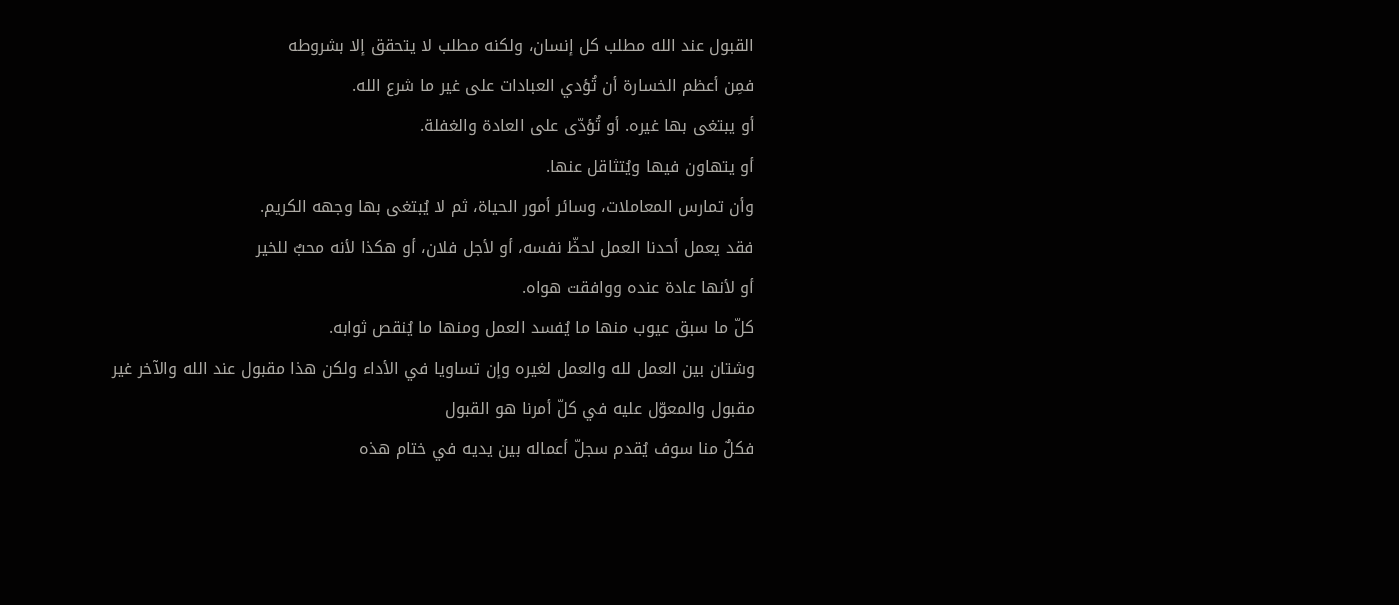القبول عند الله مطلب كل إنسان، ولكنه مطلب لا يتحقق إلا بشروطه
فمِن أعظم الخسارة أن تُؤدي العبادات على غير ما شرع الله.
أو يبتغى بها غيره. أو تُؤدّى على العادة والغفلة.
أو يتهاون فيها ويُتثاقل عنها.
وأن تمارس المعاملات، وسائر أمور الحياة، ثم لا يُبتغى بها وجهه الكريم.
فقد يعمل أحدنا العمل لحظّ نفسه، أو لأجل فلان، أو هكذا لأنه محبٌ للخير
أو لأنها عادة عنده ووافقت هواه.
كلّ ما سبق عيوب منها ما يُفسد العمل ومنها ما يُنقص ثوابه.
وشتان بين العمل لله والعمل لغيره وإن تساويا في الأداء ولكن هذا مقبول عند الله والآخر غير مقبول والمعوّل عليه في كلّ أمرنا هو القبول
فكلٌ منا سوف يُقدم سجلّ أعماله بين يديه في ختام هذه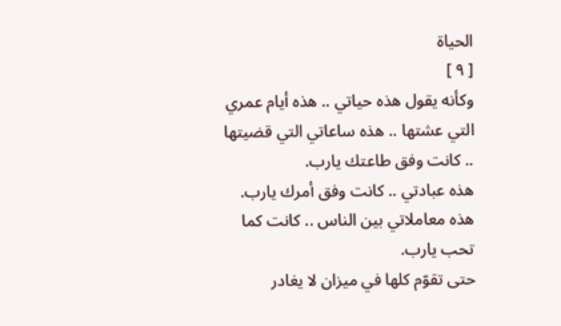الحياة
[ ٩ ]
وكأنه يقول هذه حياتي .. هذه أيام عمري التي عشتها .. هذه ساعاتي التي قضيتها .. كانت وفق طاعتك يارب.
هذه عبادتي .. كانت وفق أمرك يارب.
هذه معاملاتي بين الناس .. كانت كما تحب يارب.
حتى تقوّم كلها في ميزان لا يغادر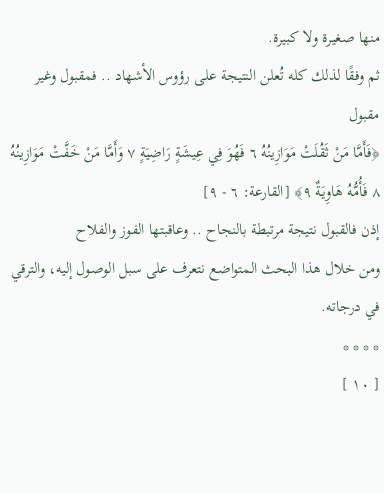منها صغيرة ولا كبيرة.
ثم وفقًا لذلك كله تُعلن النتيجة على رؤوس الأشهاد .. فمقبول وغير مقبول
﴿فَأَمَّا مَنْ ثَقُلَتْ مَوَازِينُهُ ٦ فَهُوَ فِي عِيشَةٍ رَاضِيَةٍ ٧ وَأَمَّا مَنْ خَفَّتْ مَوَازِينُهُ ٨ فَأُمُّهُ هَاوِيَةٌ ٩﴾ [القارعة: ٦ - ٩]
إذن فالقبول نتيجة مرتبطة بالنجاح .. وعاقبتها الفوز والفلاح
ومن خلال هذا البحث المتواضع نتعرف على سبل الوصول إليه، والترقي في درجاته.
* * * *
[ ١٠ ]